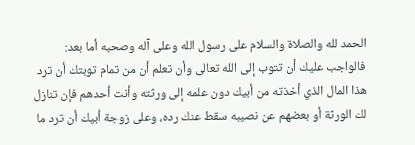الحمد لله والصلاة والسلام على رسول الله وعلى آله وصحبه أما بعد:
فالواجب عليك أن تتوب إلى الله تعالى وأن تعلم أن من تمام توبتك أن ترد هذا المال الذي أخذته من أبيك دون علمه إلى ورثته وأنت أحدهم فإن تنازل لك الورثة أو بعضهم عن نصيبه سقط عنك رده، وعلى زوجة أبيك أن ترد ما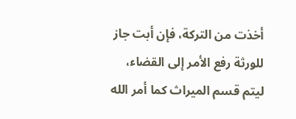أخذت من التركة، فإن أبت جاز للورثة رفع الأمر إلى القضاء، ليتم قسم الميراث كما أمر الله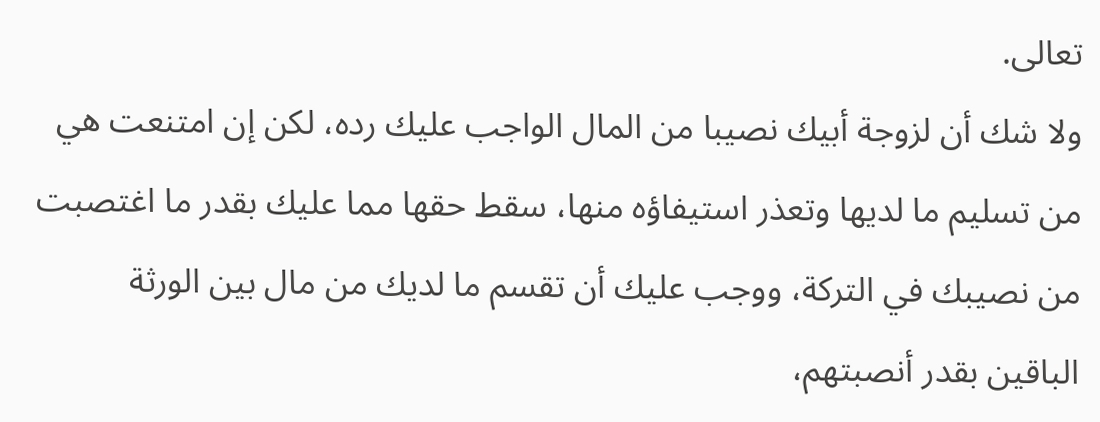تعالى.
ولا شك أن لزوجة أبيك نصيبا من المال الواجب عليك رده، لكن إن امتنعت هي من تسليم ما لديها وتعذر استيفاؤه منها، سقط حقها مما عليك بقدر ما اغتصبت من نصيبك في التركة، ووجب عليك أن تقسم ما لديك من مال بين الورثة الباقين بقدر أنصبتهم،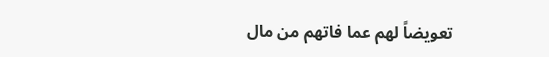تعويضاً لهم عما فاتهم من مال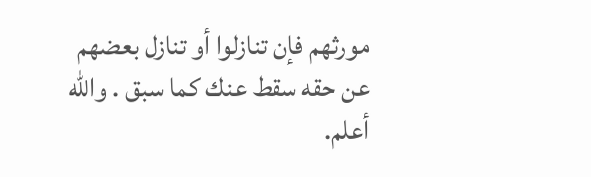مورثهم فإن تنازلوا أو تنازل بعضهم عن حقه سقط عنك كما سبق . والله أعلم.